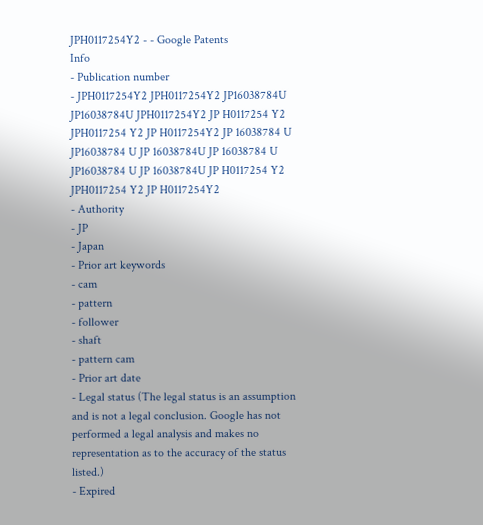JPH0117254Y2 - - Google Patents
Info
- Publication number
- JPH0117254Y2 JPH0117254Y2 JP16038784U JP16038784U JPH0117254Y2 JP H0117254 Y2 JPH0117254 Y2 JP H0117254Y2 JP 16038784 U JP16038784 U JP 16038784U JP 16038784 U JP16038784 U JP 16038784U JP H0117254 Y2 JPH0117254 Y2 JP H0117254Y2
- Authority
- JP
- Japan
- Prior art keywords
- cam
- pattern
- follower
- shaft
- pattern cam
- Prior art date
- Legal status (The legal status is an assumption and is not a legal conclusion. Google has not performed a legal analysis and makes no representation as to the accuracy of the status listed.)
- Expired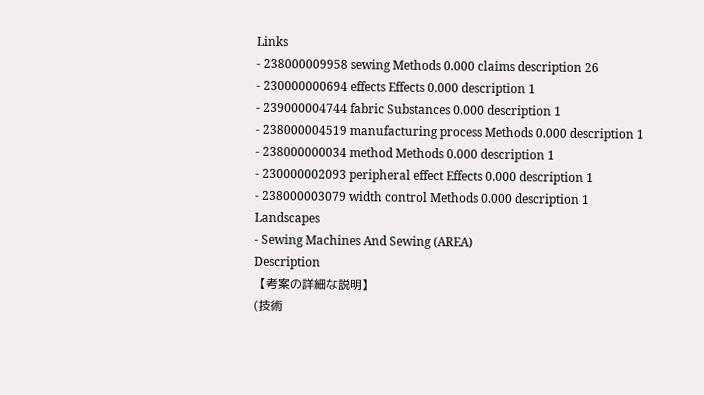Links
- 238000009958 sewing Methods 0.000 claims description 26
- 230000000694 effects Effects 0.000 description 1
- 239000004744 fabric Substances 0.000 description 1
- 238000004519 manufacturing process Methods 0.000 description 1
- 238000000034 method Methods 0.000 description 1
- 230000002093 peripheral effect Effects 0.000 description 1
- 238000003079 width control Methods 0.000 description 1
Landscapes
- Sewing Machines And Sewing (AREA)
Description
【考案の詳細な説明】
(技術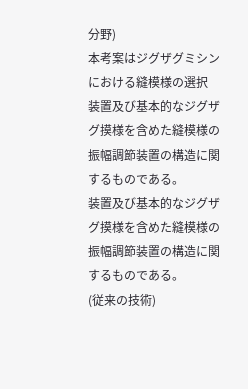分野)
本考案はジグザグミシンにおける縫模様の選択
装置及び基本的なジグザグ摸様を含めた縫模様の
振幅調節装置の構造に関するものである。
装置及び基本的なジグザグ摸様を含めた縫模様の
振幅調節装置の構造に関するものである。
(従来の技術)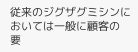従来のジグザグミシンにおいては一般に顧客の
要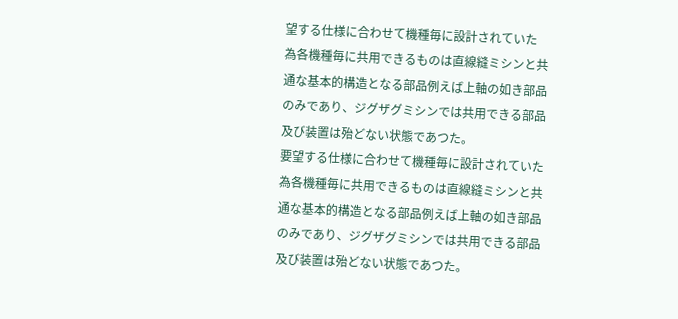望する仕様に合わせて機種毎に設計されていた
為各機種毎に共用できるものは直線縫ミシンと共
通な基本的構造となる部品例えば上軸の如き部品
のみであり、ジグザグミシンでは共用できる部品
及び装置は殆どない状態であつた。
要望する仕様に合わせて機種毎に設計されていた
為各機種毎に共用できるものは直線縫ミシンと共
通な基本的構造となる部品例えば上軸の如き部品
のみであり、ジグザグミシンでは共用できる部品
及び装置は殆どない状態であつた。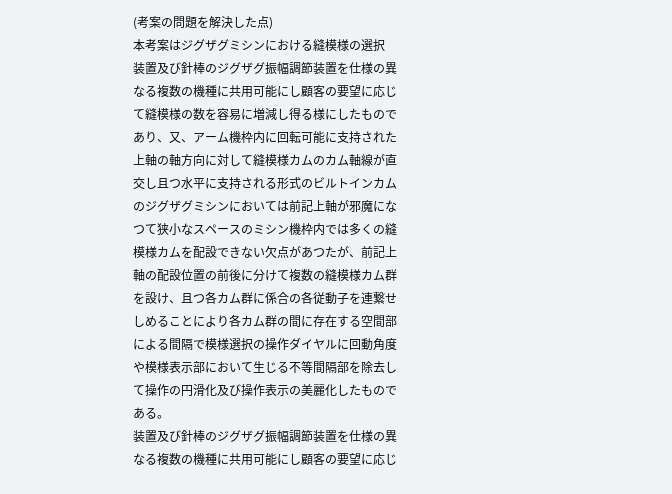(考案の問題を解決した点)
本考案はジグザグミシンにおける縫模様の選択
装置及び針棒のジグザグ振幅調節装置を仕様の異
なる複数の機種に共用可能にし顧客の要望に応じ
て縫模様の数を容易に増減し得る様にしたもので
あり、又、アーム機枠内に回転可能に支持された
上軸の軸方向に対して縫模様カムのカム軸線が直
交し且つ水平に支持される形式のビルトインカム
のジグザグミシンにおいては前記上軸が邪魔にな
つて狭小なスペースのミシン機枠内では多くの縫
模様カムを配設できない欠点があつたが、前記上
軸の配設位置の前後に分けて複数の縫模様カム群
を設け、且つ各カム群に係合の各従動子を連繋せ
しめることにより各カム群の間に存在する空間部
による間隔で模様選択の操作ダイヤルに回動角度
や模様表示部において生じる不等間隔部を除去し
て操作の円滑化及び操作表示の美麗化したもので
ある。
装置及び針棒のジグザグ振幅調節装置を仕様の異
なる複数の機種に共用可能にし顧客の要望に応じ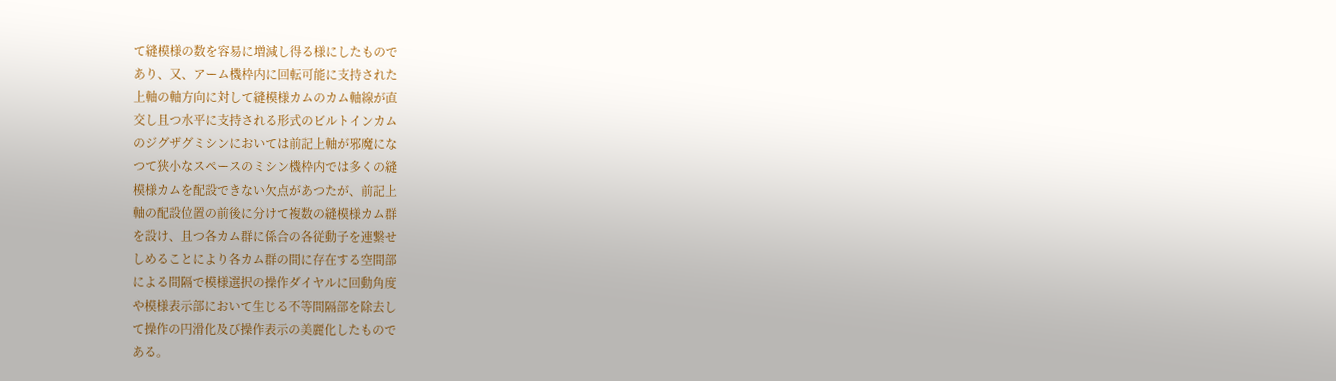て縫模様の数を容易に増減し得る様にしたもので
あり、又、アーム機枠内に回転可能に支持された
上軸の軸方向に対して縫模様カムのカム軸線が直
交し且つ水平に支持される形式のビルトインカム
のジグザグミシンにおいては前記上軸が邪魔にな
つて狭小なスペースのミシン機枠内では多くの縫
模様カムを配設できない欠点があつたが、前記上
軸の配設位置の前後に分けて複数の縫模様カム群
を設け、且つ各カム群に係合の各従動子を連繋せ
しめることにより各カム群の間に存在する空間部
による間隔で模様選択の操作ダイヤルに回動角度
や模様表示部において生じる不等間隔部を除去し
て操作の円滑化及び操作表示の美麗化したもので
ある。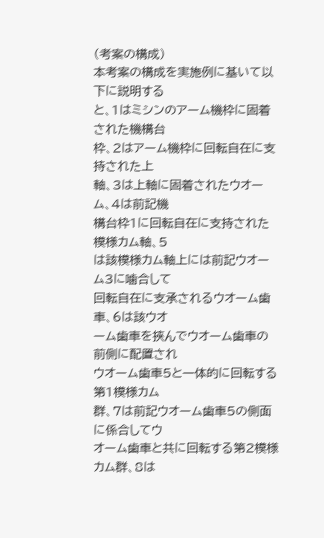(考案の構成)
本考案の構成を実施例に基いて以下に説明する
と、1はミシンのアーム機枠に固着された機構台
枠、2はアーム機枠に回転自在に支持された上
軸、3は上軸に固着されたウオーム、4は前記機
構台枠1に回転自在に支持された模様カム軸、5
は該模様カム軸上には前記ウオーム3に噛合して
回転自在に支承されるウオーム歯車、6は該ウオ
ーム歯車を挾んでウオーム歯車の前側に配置され
ウオーム歯車5と一体的に回転する第1模様カム
群、7は前記ウオーム歯車5の側面に係合してウ
オーム歯車と共に回転する第2模様カム群、8は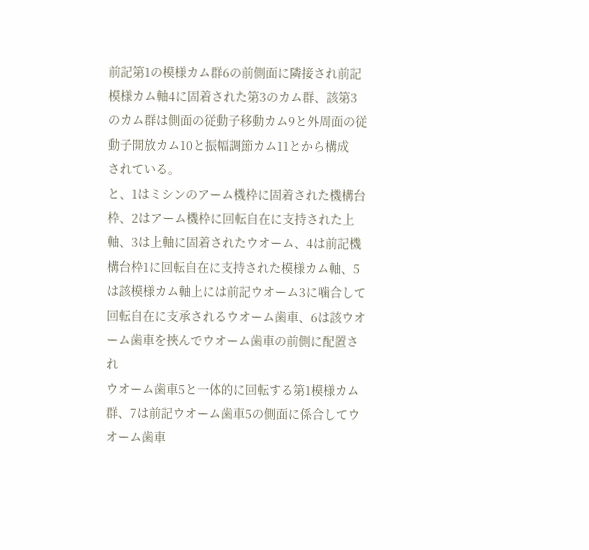前記第1の模様カム群6の前側面に隣接され前記
模様カム軸4に固着された第3のカム群、該第3
のカム群は側面の従動子移動カム9と外周面の従
動子開放カム10と振幅調節カム11とから構成
されている。
と、1はミシンのアーム機枠に固着された機構台
枠、2はアーム機枠に回転自在に支持された上
軸、3は上軸に固着されたウオーム、4は前記機
構台枠1に回転自在に支持された模様カム軸、5
は該模様カム軸上には前記ウオーム3に噛合して
回転自在に支承されるウオーム歯車、6は該ウオ
ーム歯車を挾んでウオーム歯車の前側に配置され
ウオーム歯車5と一体的に回転する第1模様カム
群、7は前記ウオーム歯車5の側面に係合してウ
オーム歯車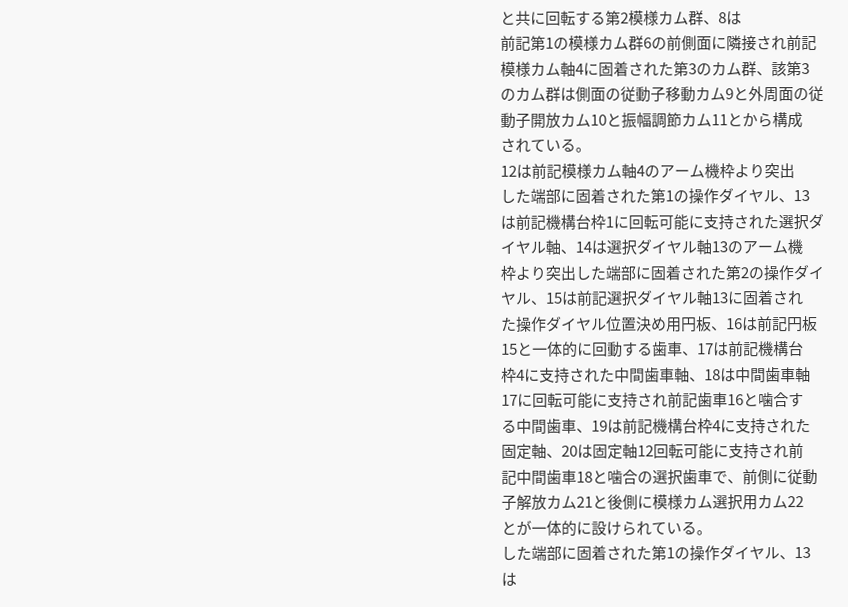と共に回転する第2模様カム群、8は
前記第1の模様カム群6の前側面に隣接され前記
模様カム軸4に固着された第3のカム群、該第3
のカム群は側面の従動子移動カム9と外周面の従
動子開放カム10と振幅調節カム11とから構成
されている。
12は前記模様カム軸4のアーム機枠より突出
した端部に固着された第1の操作ダイヤル、13
は前記機構台枠1に回転可能に支持された選択ダ
イヤル軸、14は選択ダイヤル軸13のアーム機
枠より突出した端部に固着された第2の操作ダイ
ヤル、15は前記選択ダイヤル軸13に固着され
た操作ダイヤル位置決め用円板、16は前記円板
15と一体的に回動する歯車、17は前記機構台
枠4に支持された中間歯車軸、18は中間歯車軸
17に回転可能に支持され前記歯車16と噛合す
る中間歯車、19は前記機構台枠4に支持された
固定軸、20は固定軸12回転可能に支持され前
記中間歯車18と噛合の選択歯車で、前側に従動
子解放カム21と後側に模様カム選択用カム22
とが一体的に設けられている。
した端部に固着された第1の操作ダイヤル、13
は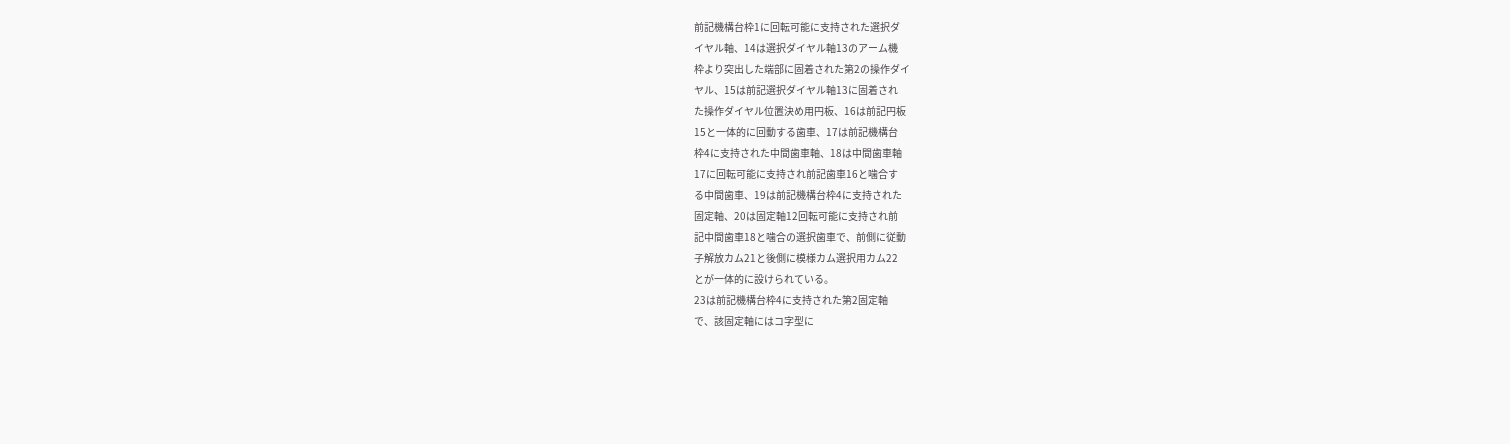前記機構台枠1に回転可能に支持された選択ダ
イヤル軸、14は選択ダイヤル軸13のアーム機
枠より突出した端部に固着された第2の操作ダイ
ヤル、15は前記選択ダイヤル軸13に固着され
た操作ダイヤル位置決め用円板、16は前記円板
15と一体的に回動する歯車、17は前記機構台
枠4に支持された中間歯車軸、18は中間歯車軸
17に回転可能に支持され前記歯車16と噛合す
る中間歯車、19は前記機構台枠4に支持された
固定軸、20は固定軸12回転可能に支持され前
記中間歯車18と噛合の選択歯車で、前側に従動
子解放カム21と後側に模様カム選択用カム22
とが一体的に設けられている。
23は前記機構台枠4に支持された第2固定軸
で、該固定軸にはコ字型に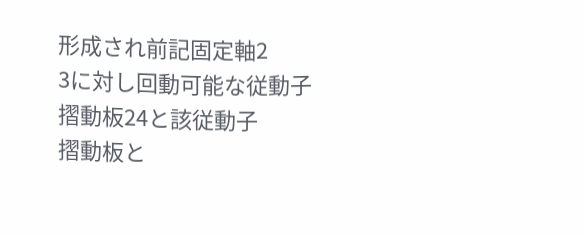形成され前記固定軸2
3に対し回動可能な従動子摺動板24と該従動子
摺動板と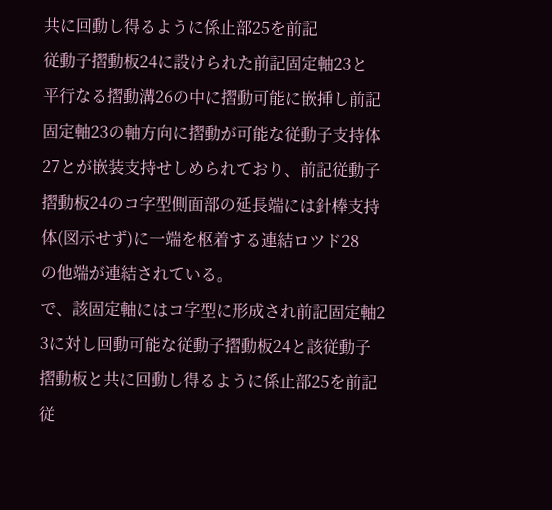共に回動し得るように係止部25を前記
従動子摺動板24に設けられた前記固定軸23と
平行なる摺動溝26の中に摺動可能に嵌挿し前記
固定軸23の軸方向に摺動が可能な従動子支持体
27とが嵌装支持せしめられており、前記従動子
摺動板24のコ字型側面部の延長端には針棒支持
体(図示せず)に一端を枢着する連結ロツド28
の他端が連結されている。
で、該固定軸にはコ字型に形成され前記固定軸2
3に対し回動可能な従動子摺動板24と該従動子
摺動板と共に回動し得るように係止部25を前記
従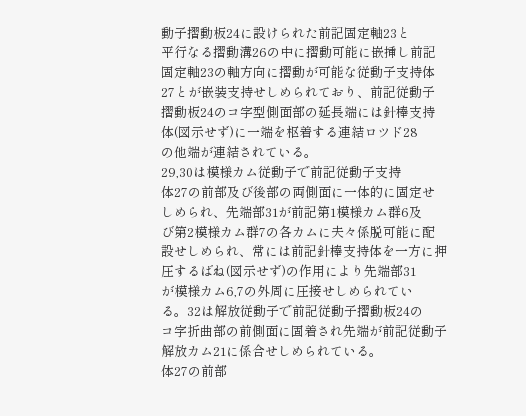動子摺動板24に設けられた前記固定軸23と
平行なる摺動溝26の中に摺動可能に嵌挿し前記
固定軸23の軸方向に摺動が可能な従動子支持体
27とが嵌装支持せしめられており、前記従動子
摺動板24のコ字型側面部の延長端には針棒支持
体(図示せず)に一端を枢着する連結ロツド28
の他端が連結されている。
29,30は模様カム従動子で前記従動子支持
体27の前部及び後部の両側面に一体的に固定せ
しめられ、先端部31が前記第1模様カム群6及
び第2模様カム群7の各カムに夫々係脱可能に配
設せしめられ、常には前記針棒支持体を一方に押
圧するばね(図示せず)の作用により先端部31
が模様カム6,7の外周に圧接せしめられてい
る。32は解放従動子で前記従動子摺動板24の
コ字折曲部の前側面に固着され先端が前記従動子
解放カム21に係合せしめられている。
体27の前部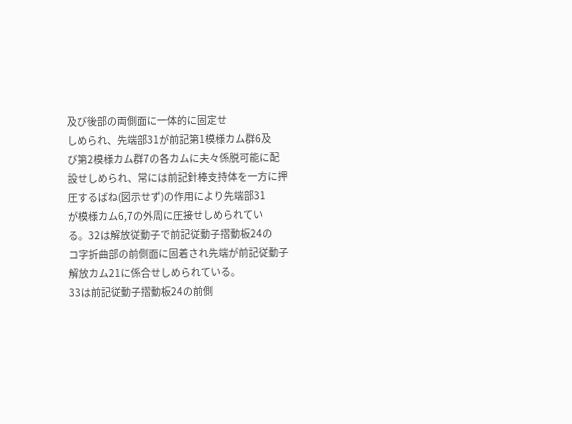及び後部の両側面に一体的に固定せ
しめられ、先端部31が前記第1模様カム群6及
び第2模様カム群7の各カムに夫々係脱可能に配
設せしめられ、常には前記針棒支持体を一方に押
圧するばね(図示せず)の作用により先端部31
が模様カム6,7の外周に圧接せしめられてい
る。32は解放従動子で前記従動子摺動板24の
コ字折曲部の前側面に固着され先端が前記従動子
解放カム21に係合せしめられている。
33は前記従動子摺動板24の前側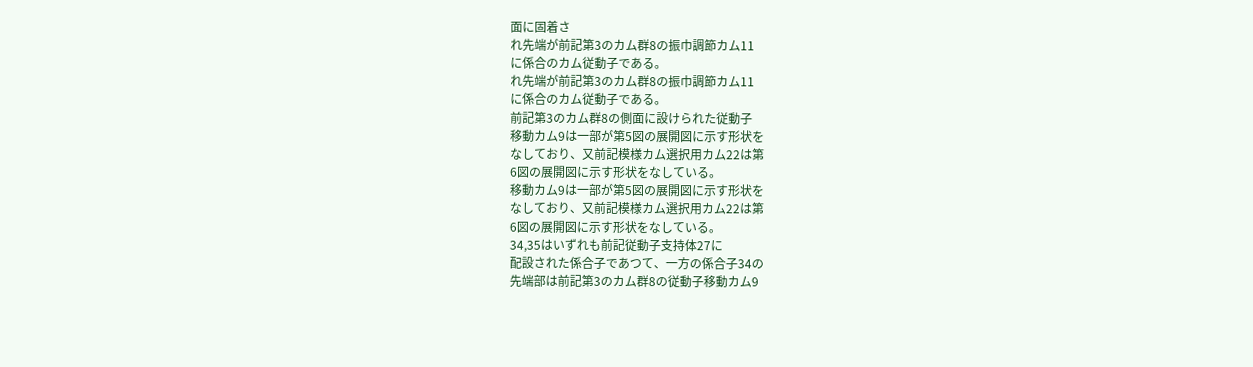面に固着さ
れ先端が前記第3のカム群8の振巾調節カム11
に係合のカム従動子である。
れ先端が前記第3のカム群8の振巾調節カム11
に係合のカム従動子である。
前記第3のカム群8の側面に設けられた従動子
移動カム9は一部が第5図の展開図に示す形状を
なしており、又前記模様カム選択用カム22は第
6図の展開図に示す形状をなしている。
移動カム9は一部が第5図の展開図に示す形状を
なしており、又前記模様カム選択用カム22は第
6図の展開図に示す形状をなしている。
34,35はいずれも前記従動子支持体27に
配設された係合子であつて、一方の係合子34の
先端部は前記第3のカム群8の従動子移動カム9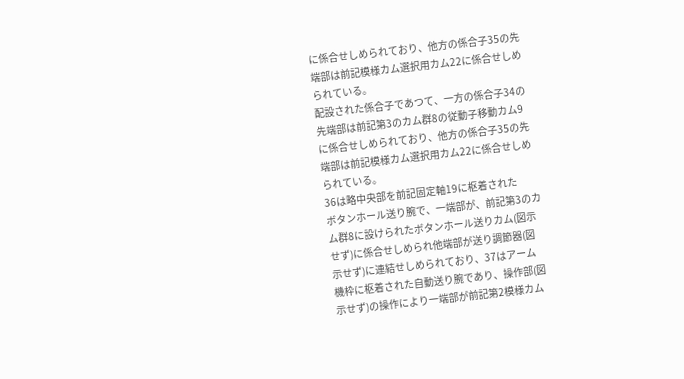に係合せしめられており、他方の係合子35の先
端部は前記模様カム選択用カム22に係合せしめ
られている。
配設された係合子であつて、一方の係合子34の
先端部は前記第3のカム群8の従動子移動カム9
に係合せしめられており、他方の係合子35の先
端部は前記模様カム選択用カム22に係合せしめ
られている。
36は略中央部を前記固定軸19に枢着された
ボタンホール送り腕で、一端部が、前記第3のカ
ム群8に設けられたボタンホール送りカム(図示
せず)に係合せしめられ他端部が送り調節器(図
示せず)に連結せしめられており、37はアーム
機枠に枢着された自動送り腕であり、操作部(図
示せず)の操作により一端部が前記第2模様カム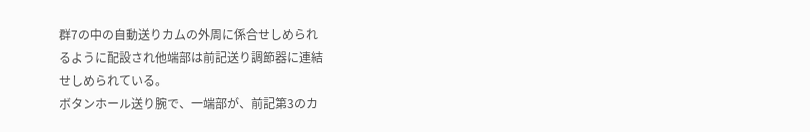群7の中の自動送りカムの外周に係合せしめられ
るように配設され他端部は前記送り調節器に連結
せしめられている。
ボタンホール送り腕で、一端部が、前記第3のカ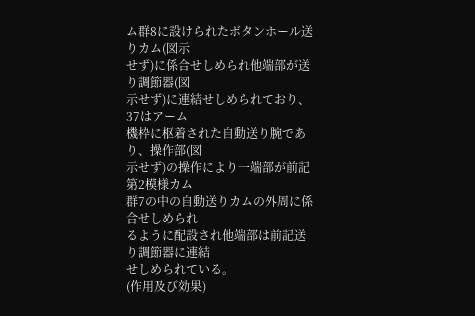ム群8に設けられたボタンホール送りカム(図示
せず)に係合せしめられ他端部が送り調節器(図
示せず)に連結せしめられており、37はアーム
機枠に枢着された自動送り腕であり、操作部(図
示せず)の操作により一端部が前記第2模様カム
群7の中の自動送りカムの外周に係合せしめられ
るように配設され他端部は前記送り調節器に連結
せしめられている。
(作用及び効果)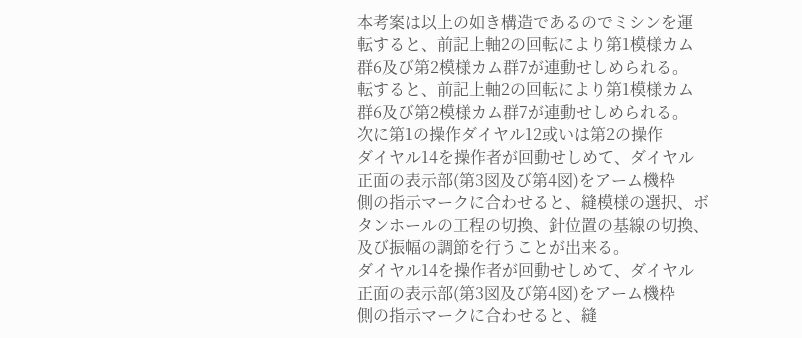本考案は以上の如き構造であるのでミシンを運
転すると、前記上軸2の回転により第1模様カム
群6及び第2模様カム群7が連動せしめられる。
転すると、前記上軸2の回転により第1模様カム
群6及び第2模様カム群7が連動せしめられる。
次に第1の操作ダイヤル12或いは第2の操作
ダイヤル14を操作者が回動せしめて、ダイヤル
正面の表示部(第3図及び第4図)をアーム機枠
側の指示マークに合わせると、縫模様の選択、ボ
タンホールの工程の切換、針位置の基線の切換、
及び振幅の調節を行うことが出来る。
ダイヤル14を操作者が回動せしめて、ダイヤル
正面の表示部(第3図及び第4図)をアーム機枠
側の指示マークに合わせると、縫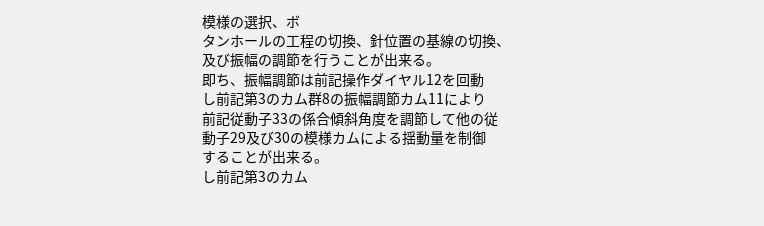模様の選択、ボ
タンホールの工程の切換、針位置の基線の切換、
及び振幅の調節を行うことが出来る。
即ち、振幅調節は前記操作ダイヤル12を回動
し前記第3のカム群8の振幅調節カム11により
前記従動子33の係合傾斜角度を調節して他の従
動子29及び30の模様カムによる揺動量を制御
することが出来る。
し前記第3のカム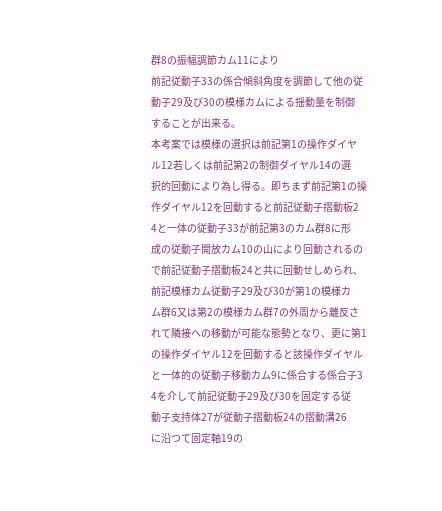群8の振幅調節カム11により
前記従動子33の係合傾斜角度を調節して他の従
動子29及び30の模様カムによる揺動量を制御
することが出来る。
本考案では模様の選択は前記第1の操作ダイヤ
ル12若しくは前記第2の制御ダイヤル14の選
択的回動により為し得る。即ちまず前記第1の操
作ダイヤル12を回動すると前記従動子摺動板2
4と一体の従動子33が前記第3のカム群8に形
成の従動子開放カム10の山により回動されるの
で前記従動子摺動板24と共に回動せしめられ、
前記模様カム従動子29及び30が第1の模様カ
ム群6又は第2の模様カム群7の外周から離反さ
れて隣接への移動が可能な態勢となり、更に第1
の操作ダイヤル12を回動すると該操作ダイヤル
と一体的の従動子移動カム9に係合する係合子3
4を介して前記従動子29及び30を固定する従
動子支持体27が従動子摺動板24の摺動溝26
に沿つて固定軸19の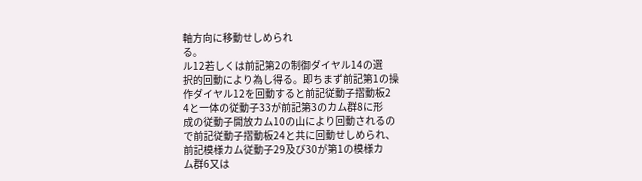軸方向に移動せしめられ
る。
ル12若しくは前記第2の制御ダイヤル14の選
択的回動により為し得る。即ちまず前記第1の操
作ダイヤル12を回動すると前記従動子摺動板2
4と一体の従動子33が前記第3のカム群8に形
成の従動子開放カム10の山により回動されるの
で前記従動子摺動板24と共に回動せしめられ、
前記模様カム従動子29及び30が第1の模様カ
ム群6又は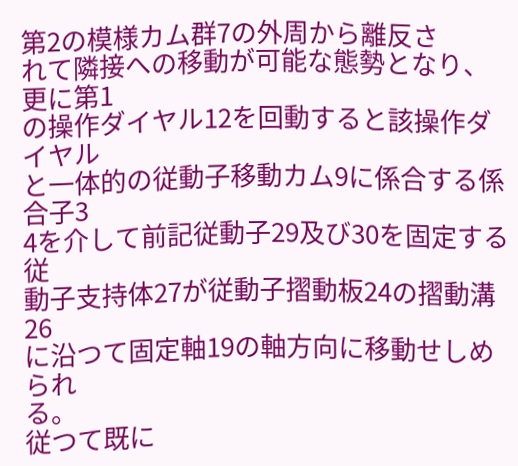第2の模様カム群7の外周から離反さ
れて隣接への移動が可能な態勢となり、更に第1
の操作ダイヤル12を回動すると該操作ダイヤル
と一体的の従動子移動カム9に係合する係合子3
4を介して前記従動子29及び30を固定する従
動子支持体27が従動子摺動板24の摺動溝26
に沿つて固定軸19の軸方向に移動せしめられ
る。
従つて既に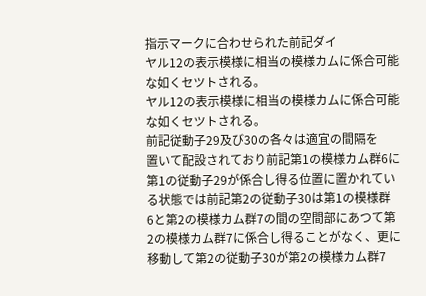指示マークに合わせられた前記ダイ
ヤル12の表示模様に相当の模様カムに係合可能
な如くセツトされる。
ヤル12の表示模様に相当の模様カムに係合可能
な如くセツトされる。
前記従動子29及び30の各々は適宜の間隔を
置いて配設されており前記第1の模様カム群6に
第1の従動子29が係合し得る位置に置かれてい
る状態では前記第2の従動子30は第1の模様群
6と第2の模様カム群7の間の空間部にあつて第
2の模様カム群7に係合し得ることがなく、更に
移動して第2の従動子30が第2の模様カム群7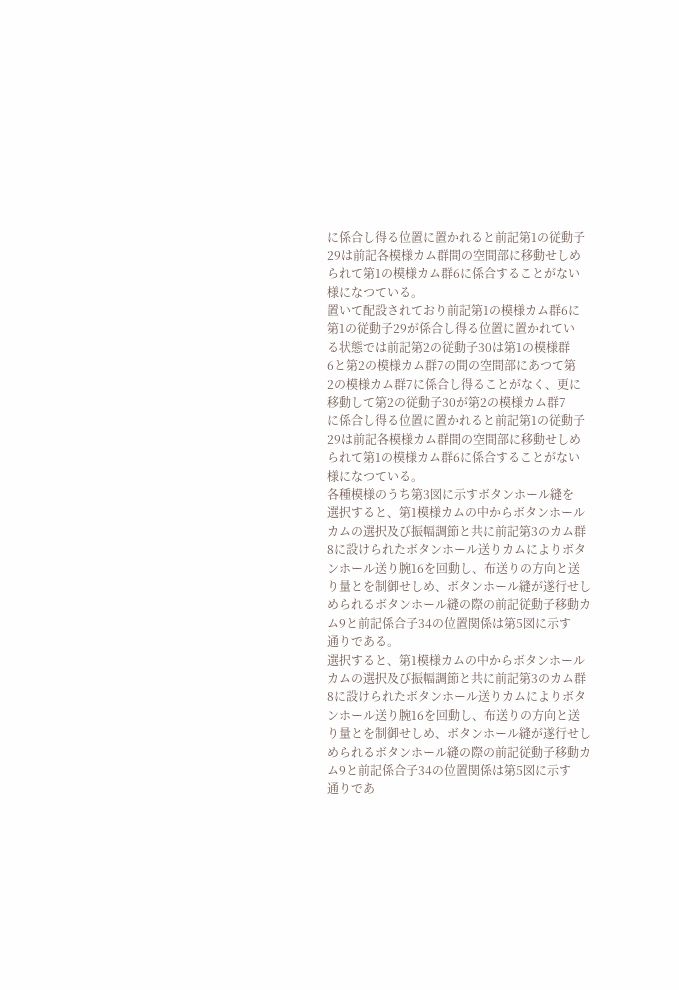に係合し得る位置に置かれると前記第1の従動子
29は前記各模様カム群間の空間部に移動せしめ
られて第1の模様カム群6に係合することがない
様になつている。
置いて配設されており前記第1の模様カム群6に
第1の従動子29が係合し得る位置に置かれてい
る状態では前記第2の従動子30は第1の模様群
6と第2の模様カム群7の間の空間部にあつて第
2の模様カム群7に係合し得ることがなく、更に
移動して第2の従動子30が第2の模様カム群7
に係合し得る位置に置かれると前記第1の従動子
29は前記各模様カム群間の空間部に移動せしめ
られて第1の模様カム群6に係合することがない
様になつている。
各種模様のうち第3図に示すボタンホール縫を
選択すると、第1模様カムの中からボタンホール
カムの選択及び振幅調節と共に前記第3のカム群
8に設けられたボタンホール送りカムによりボタ
ンホール送り腕16を回動し、布送りの方向と送
り量とを制御せしめ、ボタンホール縫が遂行せし
められるボタンホール縫の際の前記従動子移動カ
ム9と前記係合子34の位置関係は第5図に示す
通りである。
選択すると、第1模様カムの中からボタンホール
カムの選択及び振幅調節と共に前記第3のカム群
8に設けられたボタンホール送りカムによりボタ
ンホール送り腕16を回動し、布送りの方向と送
り量とを制御せしめ、ボタンホール縫が遂行せし
められるボタンホール縫の際の前記従動子移動カ
ム9と前記係合子34の位置関係は第5図に示す
通りであ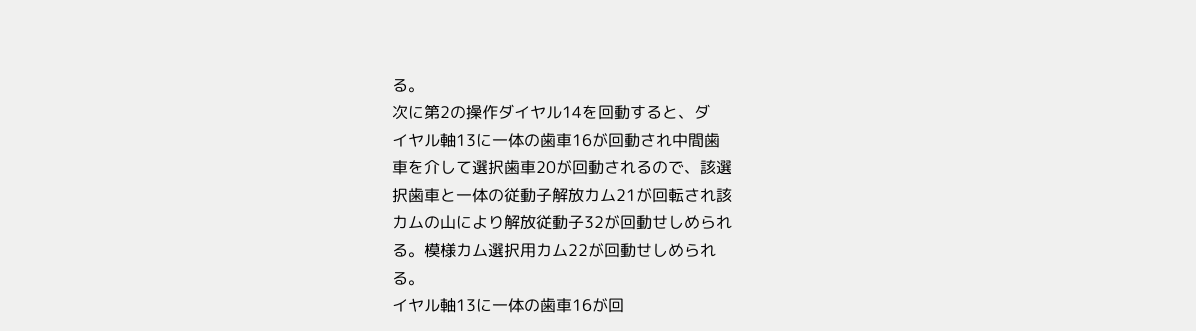る。
次に第2の操作ダイヤル14を回動すると、ダ
イヤル軸13に一体の歯車16が回動され中間歯
車を介して選択歯車20が回動されるので、該選
択歯車と一体の従動子解放カム21が回転され該
カムの山により解放従動子32が回動せしめられ
る。模様カム選択用カム22が回動せしめられ
る。
イヤル軸13に一体の歯車16が回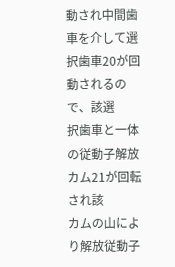動され中間歯
車を介して選択歯車20が回動されるので、該選
択歯車と一体の従動子解放カム21が回転され該
カムの山により解放従動子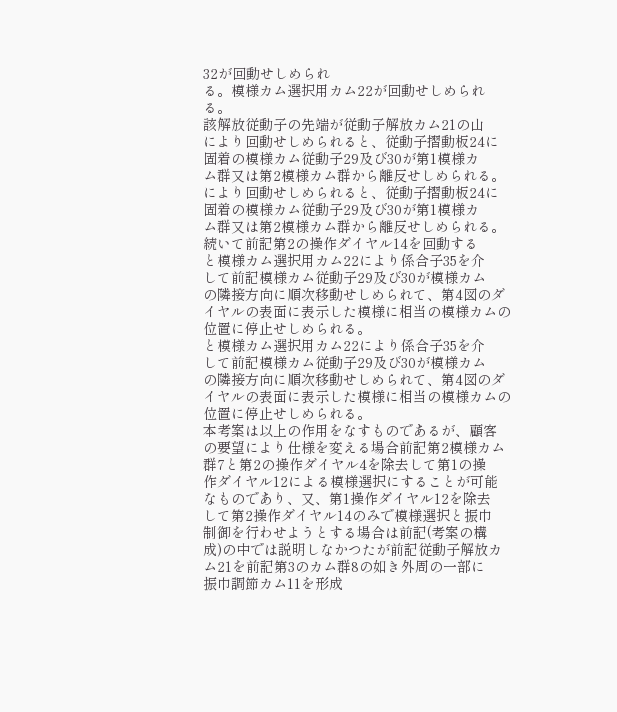32が回動せしめられ
る。模様カム選択用カム22が回動せしめられ
る。
該解放従動子の先端が従動子解放カム21の山
により回動せしめられると、従動子摺動板24に
固着の模様カム従動子29及び30が第1模様カ
ム群又は第2模様カム群から離反せしめられる。
により回動せしめられると、従動子摺動板24に
固着の模様カム従動子29及び30が第1模様カ
ム群又は第2模様カム群から離反せしめられる。
続いて前記第2の操作ダイヤル14を回動する
と模様カム選択用カム22により係合子35を介
して前記模様カム従動子29及び30が模様カム
の隣接方向に順次移動せしめられて、第4図のダ
イヤルの表面に表示した模様に相当の模様カムの
位置に停止せしめられる。
と模様カム選択用カム22により係合子35を介
して前記模様カム従動子29及び30が模様カム
の隣接方向に順次移動せしめられて、第4図のダ
イヤルの表面に表示した模様に相当の模様カムの
位置に停止せしめられる。
本考案は以上の作用をなすものであるが、顧客
の要望により仕様を変える場合前記第2模様カム
群7と第2の操作ダイヤル4を除去して第1の操
作ダイヤル12による模様選択にすることが可能
なものであり、又、第1操作ダイヤル12を除去
して第2操作ダイヤル14のみで模様選択と振巾
制御を行わせようとする場合は前記(考案の構
成)の中では説明しなかつたが前記従動子解放カ
ム21を前記第3のカム群8の如き外周の一部に
振巾調節カム11を形成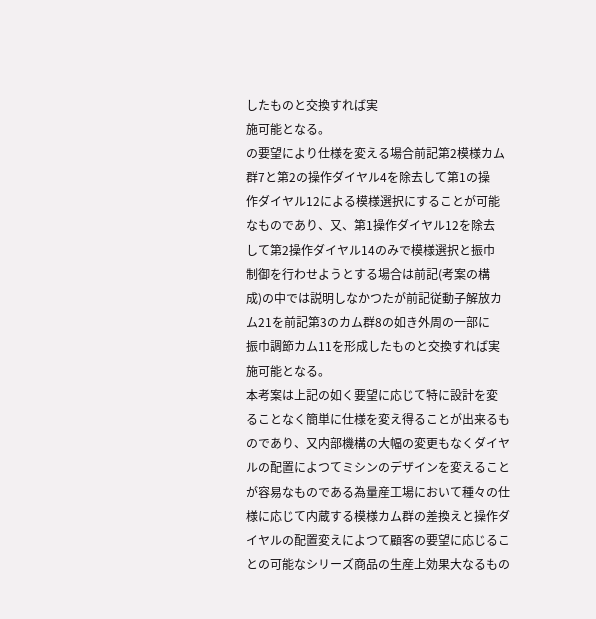したものと交換すれば実
施可能となる。
の要望により仕様を変える場合前記第2模様カム
群7と第2の操作ダイヤル4を除去して第1の操
作ダイヤル12による模様選択にすることが可能
なものであり、又、第1操作ダイヤル12を除去
して第2操作ダイヤル14のみで模様選択と振巾
制御を行わせようとする場合は前記(考案の構
成)の中では説明しなかつたが前記従動子解放カ
ム21を前記第3のカム群8の如き外周の一部に
振巾調節カム11を形成したものと交換すれば実
施可能となる。
本考案は上記の如く要望に応じて特に設計を変
ることなく簡単に仕様を変え得ることが出来るも
のであり、又内部機構の大幅の変更もなくダイヤ
ルの配置によつてミシンのデザインを変えること
が容易なものである為量産工場において種々の仕
様に応じて内蔵する模様カム群の差換えと操作ダ
イヤルの配置変えによつて顧客の要望に応じるこ
との可能なシリーズ商品の生産上効果大なるもの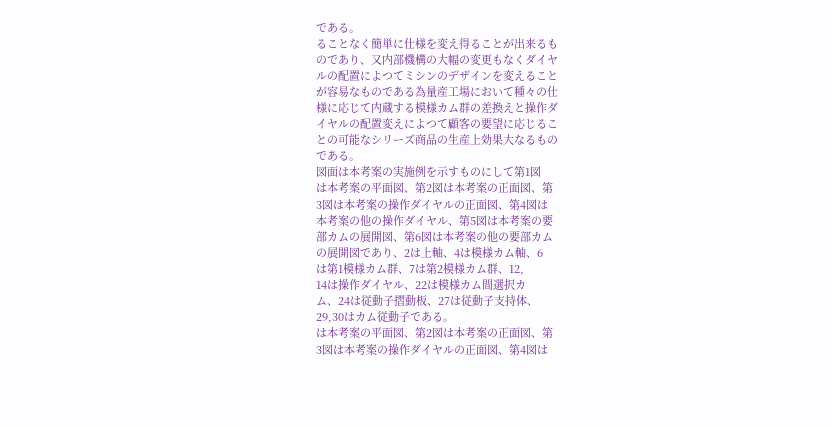である。
ることなく簡単に仕様を変え得ることが出来るも
のであり、又内部機構の大幅の変更もなくダイヤ
ルの配置によつてミシンのデザインを変えること
が容易なものである為量産工場において種々の仕
様に応じて内蔵する模様カム群の差換えと操作ダ
イヤルの配置変えによつて顧客の要望に応じるこ
との可能なシリーズ商品の生産上効果大なるもの
である。
図面は本考案の実施例を示すものにして第1図
は本考案の平面図、第2図は本考案の正面図、第
3図は本考案の操作ダイヤルの正面図、第4図は
本考案の他の操作ダイヤル、第5図は本考案の要
部カムの展開図、第6図は本考案の他の要部カム
の展開図であり、2は上軸、4は模様カム軸、6
は第1模様カム群、7は第2模様カム群、12,
14は操作ダイヤル、22は模様カム間選択カ
ム、24は従動子摺動板、27は従動子支持体、
29,30はカム従動子である。
は本考案の平面図、第2図は本考案の正面図、第
3図は本考案の操作ダイヤルの正面図、第4図は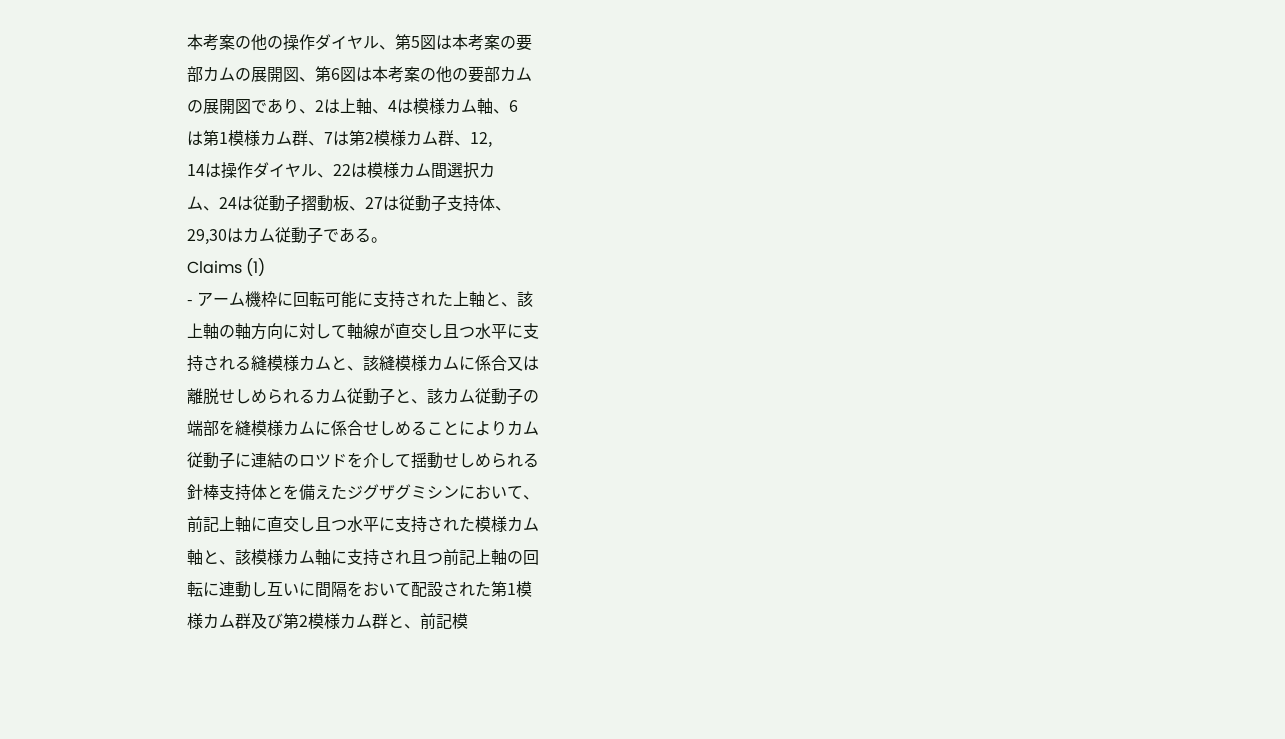本考案の他の操作ダイヤル、第5図は本考案の要
部カムの展開図、第6図は本考案の他の要部カム
の展開図であり、2は上軸、4は模様カム軸、6
は第1模様カム群、7は第2模様カム群、12,
14は操作ダイヤル、22は模様カム間選択カ
ム、24は従動子摺動板、27は従動子支持体、
29,30はカム従動子である。
Claims (1)
- アーム機枠に回転可能に支持された上軸と、該
上軸の軸方向に対して軸線が直交し且つ水平に支
持される縫模様カムと、該縫模様カムに係合又は
離脱せしめられるカム従動子と、該カム従動子の
端部を縫模様カムに係合せしめることによりカム
従動子に連結のロツドを介して揺動せしめられる
針棒支持体とを備えたジグザグミシンにおいて、
前記上軸に直交し且つ水平に支持された模様カム
軸と、該模様カム軸に支持され且つ前記上軸の回
転に連動し互いに間隔をおいて配設された第1模
様カム群及び第2模様カム群と、前記模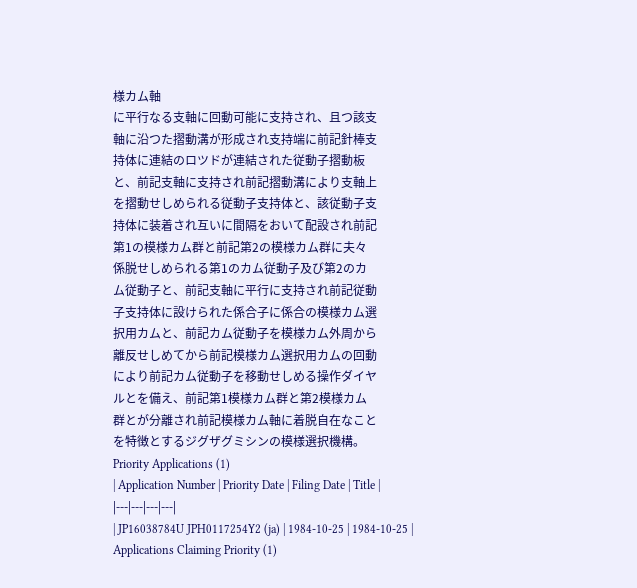様カム軸
に平行なる支軸に回動可能に支持され、且つ該支
軸に沿つた摺動溝が形成され支持端に前記針棒支
持体に連結のロツドが連結された従動子摺動板
と、前記支軸に支持され前記摺動溝により支軸上
を摺動せしめられる従動子支持体と、該従動子支
持体に装着され互いに間隔をおいて配設され前記
第1の模様カム群と前記第2の模様カム群に夫々
係脱せしめられる第1のカム従動子及び第2のカ
ム従動子と、前記支軸に平行に支持され前記従動
子支持体に設けられた係合子に係合の模様カム選
択用カムと、前記カム従動子を模様カム外周から
離反せしめてから前記模様カム選択用カムの回動
により前記カム従動子を移動せしめる操作ダイヤ
ルとを備え、前記第1模様カム群と第2模様カム
群とが分離され前記模様カム軸に着脱自在なこと
を特徴とするジグザグミシンの模様選択機構。
Priority Applications (1)
| Application Number | Priority Date | Filing Date | Title |
|---|---|---|---|
| JP16038784U JPH0117254Y2 (ja) | 1984-10-25 | 1984-10-25 |
Applications Claiming Priority (1)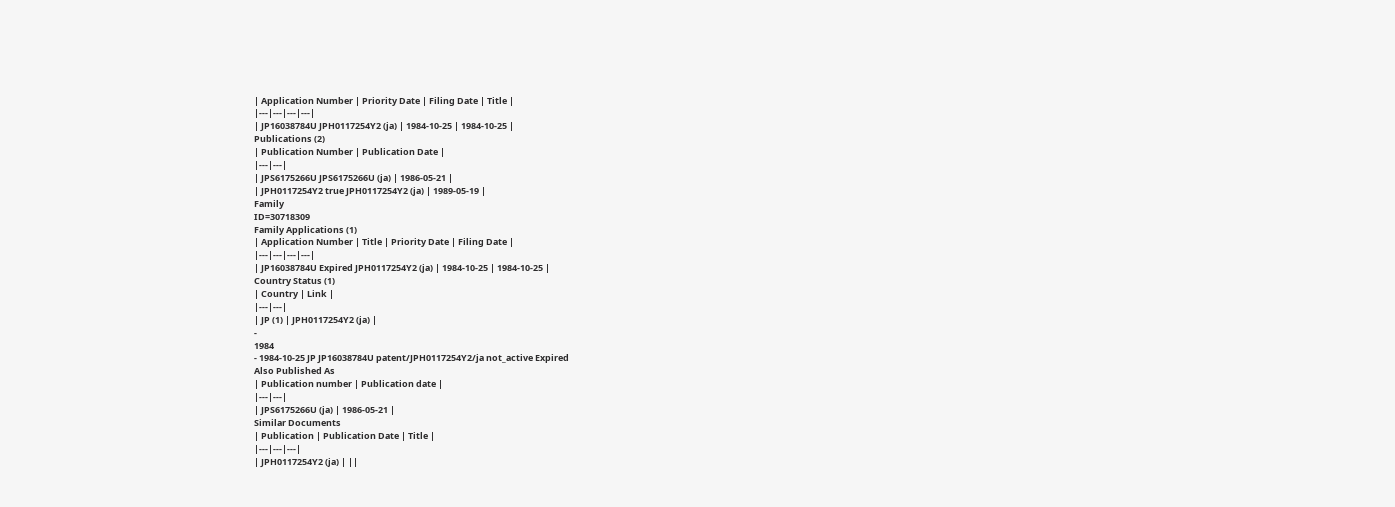| Application Number | Priority Date | Filing Date | Title |
|---|---|---|---|
| JP16038784U JPH0117254Y2 (ja) | 1984-10-25 | 1984-10-25 |
Publications (2)
| Publication Number | Publication Date |
|---|---|
| JPS6175266U JPS6175266U (ja) | 1986-05-21 |
| JPH0117254Y2 true JPH0117254Y2 (ja) | 1989-05-19 |
Family
ID=30718309
Family Applications (1)
| Application Number | Title | Priority Date | Filing Date |
|---|---|---|---|
| JP16038784U Expired JPH0117254Y2 (ja) | 1984-10-25 | 1984-10-25 |
Country Status (1)
| Country | Link |
|---|---|
| JP (1) | JPH0117254Y2 (ja) |
-
1984
- 1984-10-25 JP JP16038784U patent/JPH0117254Y2/ja not_active Expired
Also Published As
| Publication number | Publication date |
|---|---|
| JPS6175266U (ja) | 1986-05-21 |
Similar Documents
| Publication | Publication Date | Title |
|---|---|---|
| JPH0117254Y2 (ja) | ||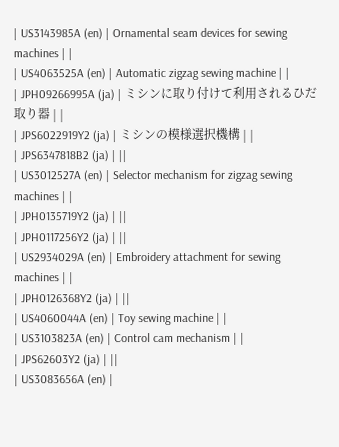| US3143985A (en) | Ornamental seam devices for sewing machines | |
| US4063525A (en) | Automatic zigzag sewing machine | |
| JPH09266995A (ja) | ミシンに取り付けて利用されるひだ取り器 | |
| JPS6022919Y2 (ja) | ミシンの模様選択機構 | |
| JPS6347818B2 (ja) | ||
| US3012527A (en) | Selector mechanism for zigzag sewing machines | |
| JPH0135719Y2 (ja) | ||
| JPH0117256Y2 (ja) | ||
| US2934029A (en) | Embroidery attachment for sewing machines | |
| JPH0126368Y2 (ja) | ||
| US4060044A (en) | Toy sewing machine | |
| US3103823A (en) | Control cam mechanism | |
| JPS62603Y2 (ja) | ||
| US3083656A (en) |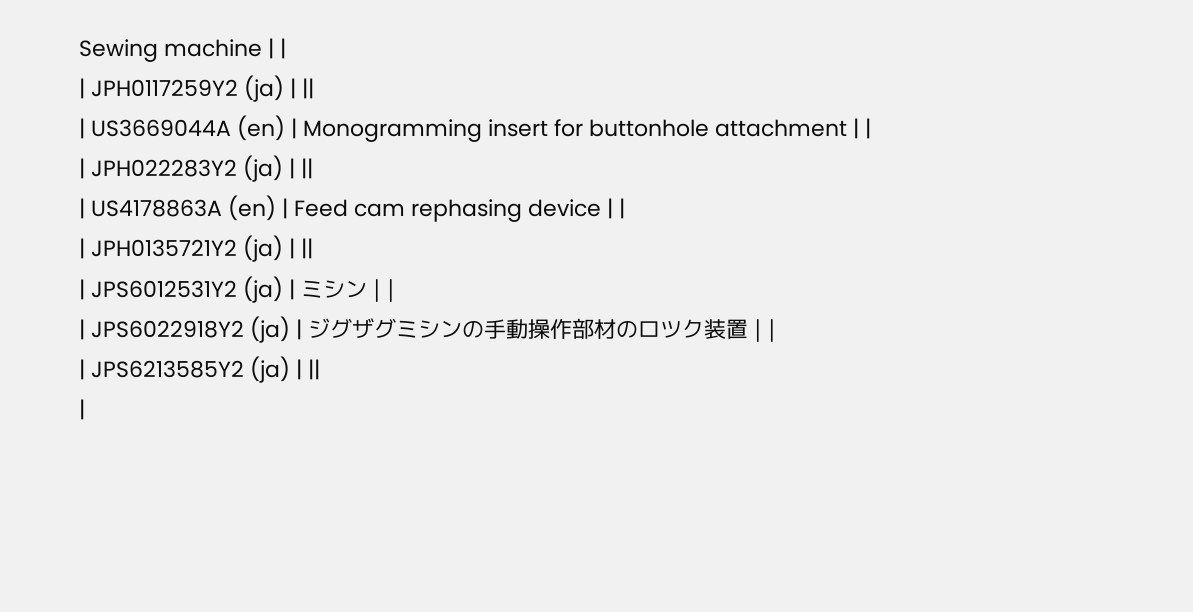Sewing machine | |
| JPH0117259Y2 (ja) | ||
| US3669044A (en) | Monogramming insert for buttonhole attachment | |
| JPH022283Y2 (ja) | ||
| US4178863A (en) | Feed cam rephasing device | |
| JPH0135721Y2 (ja) | ||
| JPS6012531Y2 (ja) | ミシン | |
| JPS6022918Y2 (ja) | ジグザグミシンの手動操作部材のロツク装置 | |
| JPS6213585Y2 (ja) | ||
|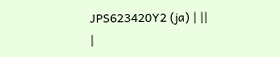JPS623420Y2 (ja) | ||
|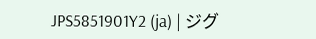JPS5851901Y2 (ja) | ジグ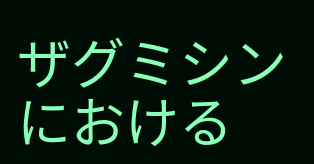ザグミシンにおける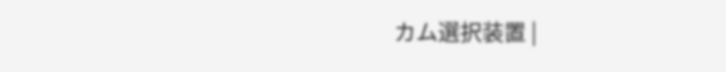カム選択装置 |